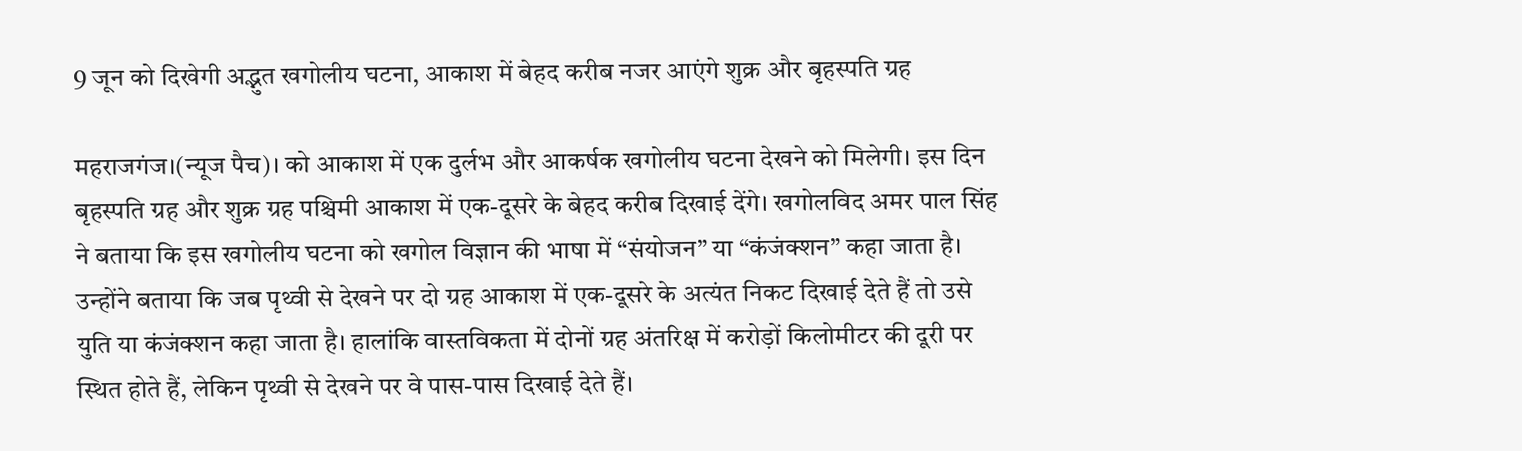9 जून को दिखेगी अद्भुत खगोलीय घटना, आकाश में बेहद करीब नजर आएंगे शुक्र और बृहस्पति ग्रह

महराजगंज।(न्यूज पैच)। को आकाश में एक दुर्लभ और आकर्षक खगोलीय घटना देखने को मिलेगी। इस दिन बृहस्पति ग्रह और शुक्र ग्रह पश्चिमी आकाश में एक-दूसरे के बेहद करीब दिखाई देंगे। खगोलविद अमर पाल सिंह ने बताया कि इस खगोलीय घटना को खगोल विज्ञान की भाषा में “संयोजन” या “कंजंक्शन” कहा जाता है।
उन्होंने बताया कि जब पृथ्वी से देखने पर दो ग्रह आकाश में एक-दूसरे के अत्यंत निकट दिखाई देते हैं तो उसे युति या कंजंक्शन कहा जाता है। हालांकि वास्तविकता में दोनों ग्रह अंतरिक्ष में करोड़ों किलोमीटर की दूरी पर स्थित होते हैं, लेकिन पृथ्वी से देखने पर वे पास-पास दिखाई देते हैं।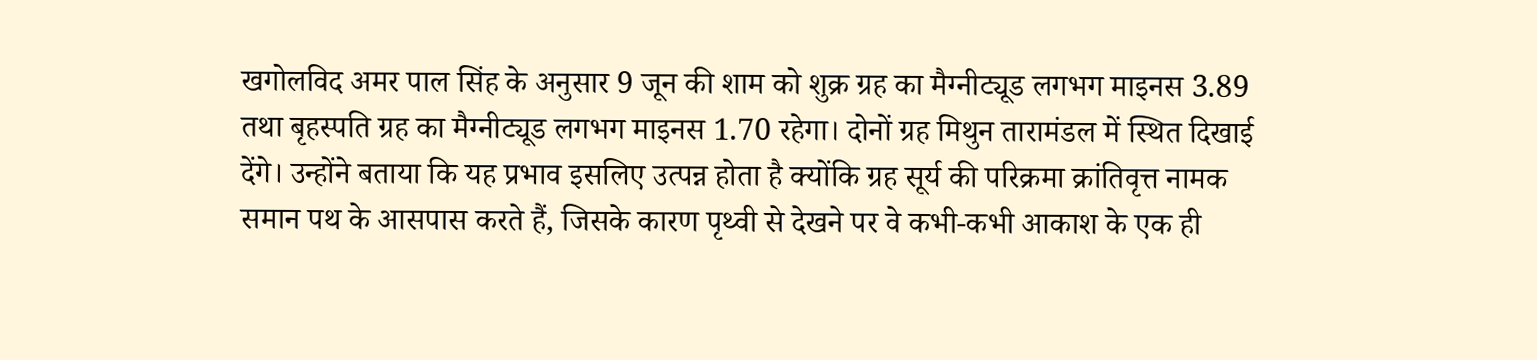खगोलविद अमर पाल सिंह के अनुसार 9 जून की शाम को शुक्र ग्रह का मैग्नीट्यूड लगभग माइनस 3.89 तथा बृहस्पति ग्रह का मैग्नीट्यूड लगभग माइनस 1.70 रहेगा। दोनों ग्रह मिथुन तारामंडल में स्थित दिखाई देंगे। उन्होंने बताया कि यह प्रभाव इसलिए उत्पन्न होता है क्योंकि ग्रह सूर्य की परिक्रमा क्रांतिवृत्त नामक समान पथ के आसपास करते हैं, जिसके कारण पृथ्वी से देखने पर वे कभी-कभी आकाश के एक ही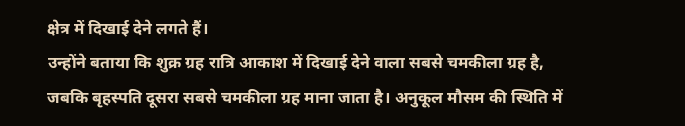क्षेत्र में दिखाई देने लगते हैं।
उन्होंने बताया कि शुक्र ग्रह रात्रि आकाश में दिखाई देने वाला सबसे चमकीला ग्रह है, जबकि बृहस्पति दूसरा सबसे चमकीला ग्रह माना जाता है। अनुकूल मौसम की स्थिति में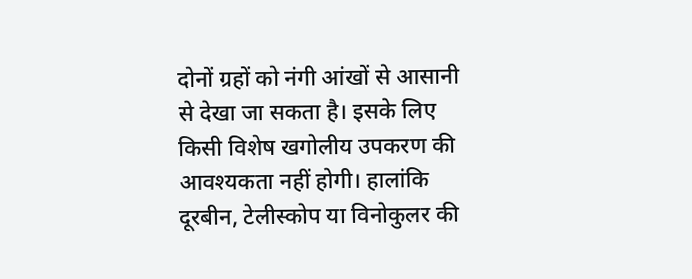दोनों ग्रहों को नंगी आंखों से आसानी से देखा जा सकता है। इसके लिए किसी विशेष खगोलीय उपकरण की आवश्यकता नहीं होगी। हालांकि दूरबीन, टेलीस्कोप या विनोकुलर की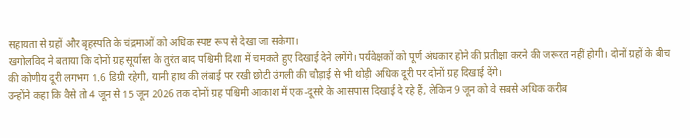सहायता से ग्रहों और बृहस्पति के चंद्रमाओं को अधिक स्पष्ट रूप से देखा जा सकेगा।
खगोलविद ने बताया कि दोनों ग्रह सूर्यास्त के तुरंत बाद पश्चिमी दिशा में चमकते हुए दिखाई देने लगेंगे। पर्यवेक्षकों को पूर्ण अंधकार होने की प्रतीक्षा करने की जरूरत नहीं होगी। दोनों ग्रहों के बीच की कोणीय दूरी लगभग 1.6 डिग्री रहेगी, यानी हाथ की लंबाई पर रखी छोटी उंगली की चौड़ाई से भी थोड़ी अधिक दूरी पर दोनों ग्रह दिखाई देंगे।
उन्होंने कहा कि वैसे तो 4 जून से 15 जून 2026 तक दोनों ग्रह पश्चिमी आकाश में एक-दूसरे के आसपास दिखाई दे रहे हैं, लेकिन 9 जून को वे सबसे अधिक करीब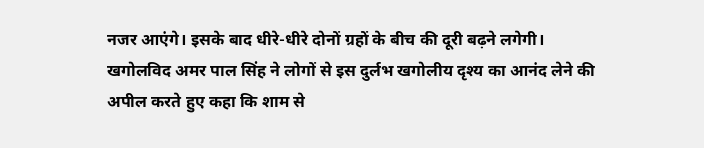नजर आएंगे। इसके बाद धीरे-धीरे दोनों ग्रहों के बीच की दूरी बढ़ने लगेगी।
खगोलविद अमर पाल सिंह ने लोगों से इस दुर्लभ खगोलीय दृश्य का आनंद लेने की अपील करते हुए कहा कि शाम से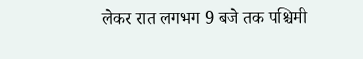लेकर रात लगभग 9 बजे तक पश्चिमी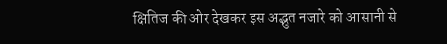क्षितिज की ओर देखकर इस अद्भुत नजारे को आसानी से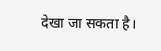देखा जा सकता है।